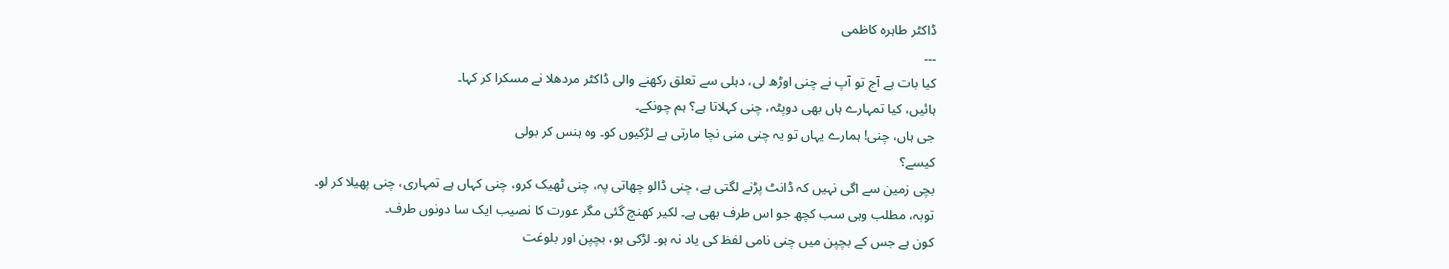ڈاکٹر طاہرہ کاظمی
۔۔۔
کیا بات ہے آج تو آپ نے چنی اوڑھ لی، دہلی سے تعلق رکھنے والی ڈاکٹر مردھلا نے مسکرا کر کہا۔
ہائیں، کیا تمہارے ہاں بھی دوپٹہ، چنی کہلاتا ہے؟ ہم چونکے۔
جی ہاں، چنی! ہمارے یہاں تو یہ چنی منی نچا مارتی ہے لڑکیوں کو۔ وہ ہنس کر بولی
کیسے؟
بچی زمین سے اگی نہیں کہ ڈانٹ پڑنے لگتی ہے، چنی ڈالو چھاتی پہ، چنی ٹھیک کرو، چنی کہاں ہے تمہاری، چنی پھیلا کر لو۔
توبہ، مطلب وہی سب کچھ جو اس طرف بھی ہے۔ لکیر کھنچ گئی مگر عورت کا نصیب ایک سا دونوں طرف۔
کون ہے جس کے بچپن میں چنی نامی لفظ کی یاد نہ ہو۔ لڑکی ہو، بچپن اور بلوغت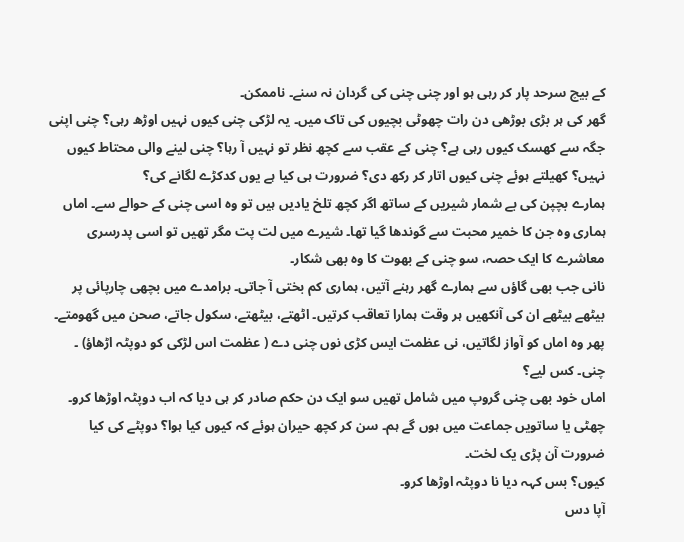کے بیچ سرحد پار کر رہی ہو اور چنی چنی کی گردان نہ سنے۔ ناممکن۔
گھر کی ہر بڑی بوڑھی دن رات چھوٹی بچیوں کی تاک میں۔ یہ لڑکی چنی کیوں نہیں اوڑھ رہی؟ چنی اپنی جگہ سے کھسک کیوں رہی ہے؟ چنی کے عقب سے کچھ نظر تو نہیں آ رہا؟ چنی لینے والی محتاط کیوں نہیں؟ کھیلتے ہوئے چنی کیوں اتار کر رکھ دی؟ ضرورت ہی کیا ہے یوں کدکڑے لگانے کی؟
ہمارے بچپن کی بے شمار شیریں کے ساتھ اگر کچھ تلخ یادیں ہیں تو وہ اسی چنی کے حوالے سے۔ اماں ہماری وہ جن کا خمیر محبت سے گوندھا گیا تھا۔ شیرے میں لت پت مگر تھیں تو اسی پدرسری معاشرے کا ایک حصہ، سو چنی کے بھوت کا وہ بھی شکار۔
نانی جب بھی گاؤں سے ہمارے گھر رہنے آتیں، ہماری کم بختی آ جاتی۔ برامدے میں بچھی چارپائی پر بیٹھے بیٹھے ان کی آنکھیں ہر وقت ہمارا تعاقب کرتیں۔ اٹھتے، بیٹھتے، سکول جاتے، صحن میں گھومتے۔ پھر وہ اماں کو آواز لگاتیں، نی عظمت ایس کڑی نوں چنی دے ( عظمت اس لڑکی کو دوپٹہ اڑھاؤ) ۔
چنی۔ کس لیے؟
اماں خود بھی چنی گروپ میں شامل تھیں سو ایک دن حکم صادر کر ہی دیا کہ اب دوپٹہ اوڑھا کرو۔ چھٹی یا ساتویں جماعت میں ہوں گے ہم۔ سن کر کچھ حیران ہوئے کہ کیوں کیا ہوا؟ دوپٹے کی کیا ضرورت آن پڑی یک لخت۔
کیوں؟ بس کہہ دیا نا دوپٹہ اوڑھا کرو۔
آپا دس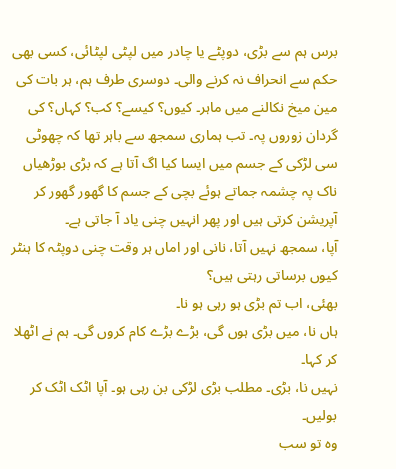برس ہم سے بڑی، دوپٹے یا چادر میں لپٹی لپٹائی، کسی بھی حکم سے انحراف نہ کرنے والی۔ دوسری طرف ہم، ہر بات کی مین میخ نکالنے میں ماہر۔ کیوں؟ کیسے؟ کب؟ کہاں؟ کی گردان زوروں پہ۔ تب ہماری سمجھ سے باہر تھا کہ چھوٹی سی لڑکی کے جسم میں ایسا کیا اگ آتا ہے کہ بڑی بوڑھیاں ناک پہ چشمہ جماتے ہوئے بچی کے جسم کا گھور گھور کر آپریشن کرتی ہیں اور پھر انہیں چنی یاد آ جاتی ہے۔
آپا، سمجھ نہیں آتا، نانی اور اماں ہر وقت چنی دوپٹہ کا ہنٹر کیوں برساتی رہتی ہیں؟
بھئی، اب تم بڑی ہو رہی ہو نا۔
ہاں نا، میں بڑی ہوں گی، بڑے بڑے کام کروں گی۔ ہم نے اٹھلا کر کہا۔
نہیں نا، بڑی۔ مطلب بڑی لڑکی بن رہی ہو۔ آپا اٹک اٹک کر بولیں۔
وہ تو سب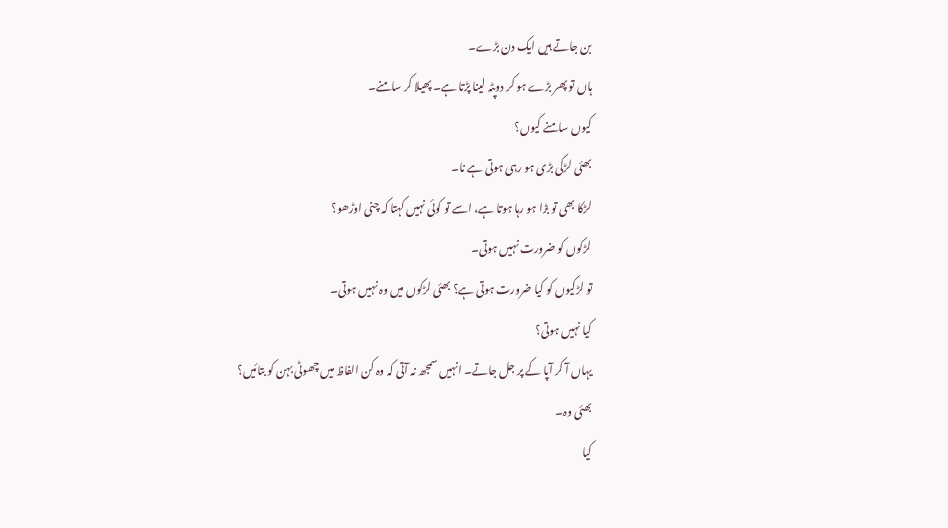بن جاتے ہیں ایک دن بڑے۔
ہاں تو پھر بڑے ہو کر دوپٹہ لینا پڑتا ہے۔ پھیلا کر سامنے۔
کیوں سامنے کیوں؟
بھئی لڑکی بڑی ہو رہی ہوتی ہے نا۔
لڑکا بھی تو بڑا ہو رہا ہوتا ہے، اسے تو کوئی نہیں کہتا کہ چنی اوڑھو؟
لڑکوں کو ضرورت نہیں ہوتی۔
تو لڑکیوں کو کیا ضرورت ہوتی ہے؟ بھئی لڑکوں میں وہ نہیں ہوتی۔
کیا نہیں ہوتی؟
یہاں آ کر آپا کے پر جل جاتے۔ انہیں سمجھ نہ آتی کہ وہ کن الفاظ میں چھوٹی بہن کو بتائیں؟
بھئی وہ۔
کیا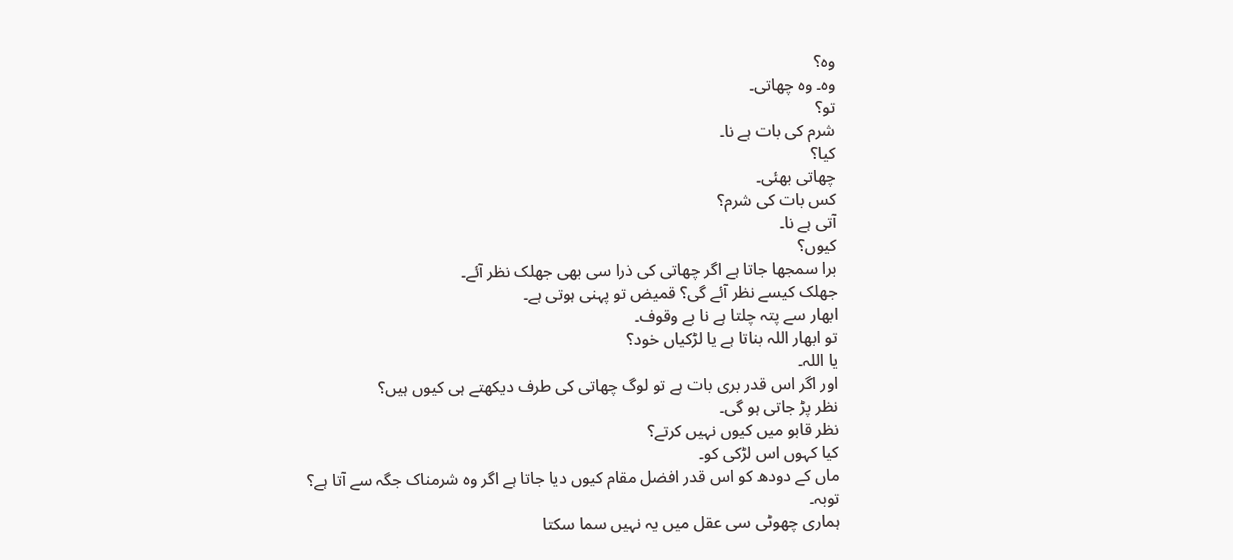وہ؟
وہ۔ وہ چھاتی۔
تو؟
شرم کی بات ہے نا۔
کیا؟
چھاتی بھئی۔
کس بات کی شرم؟
آتی ہے نا۔
کیوں؟
برا سمجھا جاتا ہے اگر چھاتی کی ذرا سی بھی جھلک نظر آئے۔
جھلک کیسے نظر آئے گی؟ قمیض تو پہنی ہوتی ہے۔
ابھار سے پتہ چلتا ہے نا بے وقوف۔
تو ابھار اللہ بناتا ہے یا لڑکیاں خود؟
یا اللہ۔
اور اگر اس قدر بری بات ہے تو لوگ چھاتی کی طرف دیکھتے ہی کیوں ہیں؟
نظر پڑ جاتی ہو گی۔
نظر قابو میں کیوں نہیں کرتے؟
کیا کہوں اس لڑکی کو۔
ماں کے دودھ کو اس قدر افضل مقام کیوں دیا جاتا ہے اگر وہ شرمناک جگہ سے آتا ہے؟
توبہ۔
ہماری چھوٹی سی عقل میں یہ نہیں سما سکتا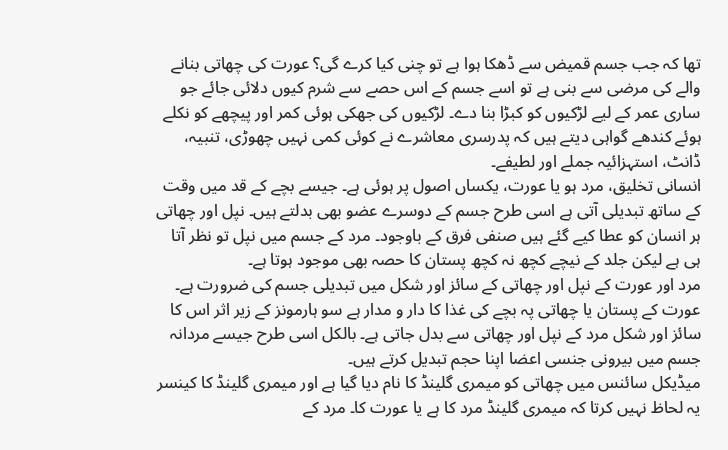تھا کہ جب جسم قمیض سے ڈھکا ہوا ہے تو چنی کیا کرے گی؟ عورت کی چھاتی بنانے والے کی مرضی سے بنی ہے تو اسے جسم کے اس حصے سے شرم کیوں دلائی جائے جو ساری عمر کے لیے لڑکیوں کو کبڑا بنا دے۔ لڑکیوں کی جھکی ہوئی کمر اور پیچھے کو نکلے ہوئے کندھے گواہی دیتے ہیں کہ پدرسری معاشرے نے کوئی کمی نہیں چھوڑی، تنبیہ، ڈانٹ، استہزائیہ جملے اور لطیفے۔
انسانی تخلیق، مرد ہو یا عورت، یکساں اصول پر ہوئی ہے۔ جیسے بچے کے قد میں وقت کے ساتھ تبدیلی آتی ہے اسی طرح جسم کے دوسرے عضو بھی بدلتے ہیں۔ نپل اور چھاتی ہر انسان کو عطا کیے گئے ہیں صنفی فرق کے باوجود۔ مرد کے جسم میں نپل تو نظر آتا ہی ہے لیکن جلد کے نیچے کچھ نہ کچھ پستان کا حصہ بھی موجود ہوتا ہے۔
مرد اور عورت کے نپل اور چھاتی کے سائز اور شکل میں تبدیلی جسم کی ضرورت ہے۔ عورت کے پستان یا چھاتی پہ بچے کی غذا کا دار و مدار ہے سو ہارمونز کے زیر اثر اس کا سائز اور شکل مرد کے نپل اور چھاتی سے بدل جاتی ہے۔ بالکل اسی طرح جیسے مردانہ جسم میں بیرونی جنسی اعضا اپنا حجم تبدیل کرتے ہیں۔
میڈیکل سائنس میں چھاتی کو میمری گلینڈ کا نام دیا گیا ہے اور میمری گلینڈ کا کینسر یہ لحاظ نہیں کرتا کہ میمری گلینڈ مرد کا ہے یا عورت کا۔ مرد کے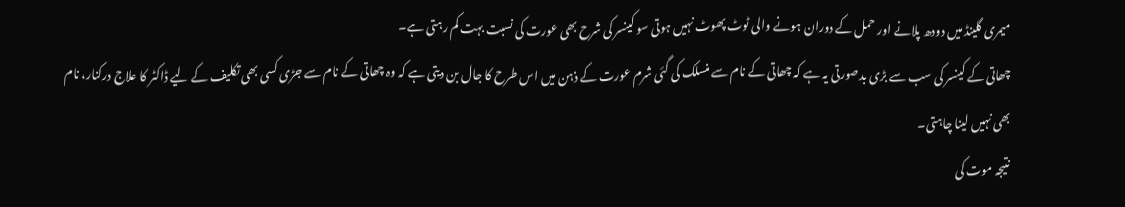میمری گلینڈ میں دودھ پلانے اور حمل کے دوران ہونے والی ٹوٹ پھوٹ نہیں ہوتی سو کینسر کی شرح بھی عورت کی نسبت بہت کم رہتی ہے۔
چھاتی کے کینسر کی سب سے بڑی بدصورتی یہ ہے کہ چھاتی کے نام سے منسلک کی گئی شرم عورت کے ذہن میں اس طرح کا جال بن دیتی ہے کہ وہ چھاتی کے نام سے جڑی کسی بھی تکلیف کے لیے ڈاکٹر کا علاج درکنار، نام بھی نہیں لینا چاہتی۔
نتیجہ موت کی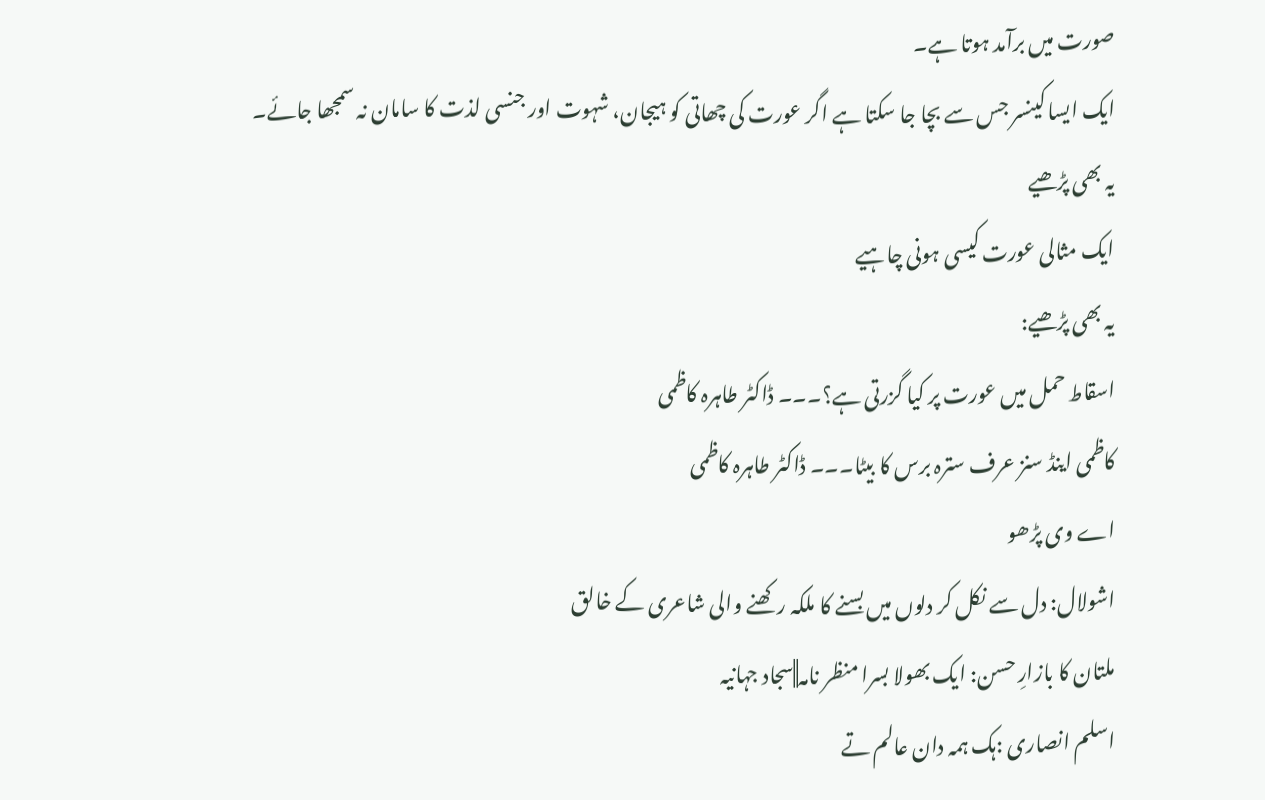صورت میں برآمد ہوتا ہے۔
ایک ایسا کینسر جس سے بچا جا سکتا ہے اگر عورت کی چھاتی کو ہیجان، شہوت اور جنسی لذت کا سامان نہ سمجھا جائے۔
یہ بھی پڑھیے
ایک مثالی عورت کیسی ہونی چاہیے
یہ بھی پڑھیے:
اسقاط حمل میں عورت پر کیا گزرتی ہے؟۔۔۔ ڈاکٹر طاہرہ کاظمی
کاظمی اینڈ سنز عرف سترہ برس کا بیٹا۔۔۔ ڈاکٹر طاہرہ کاظمی
اے وی پڑھو
اشولال: دل سے نکل کر دلوں میں بسنے کا ملکہ رکھنے والی شاعری کے خالق
ملتان کا بازارِ حسن: ایک بھولا بسرا منظر نامہ||سجاد جہانیہ
اسلم انصاری :ہک ہمہ دان عالم تے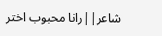شاعر||رانا محبوب اختر